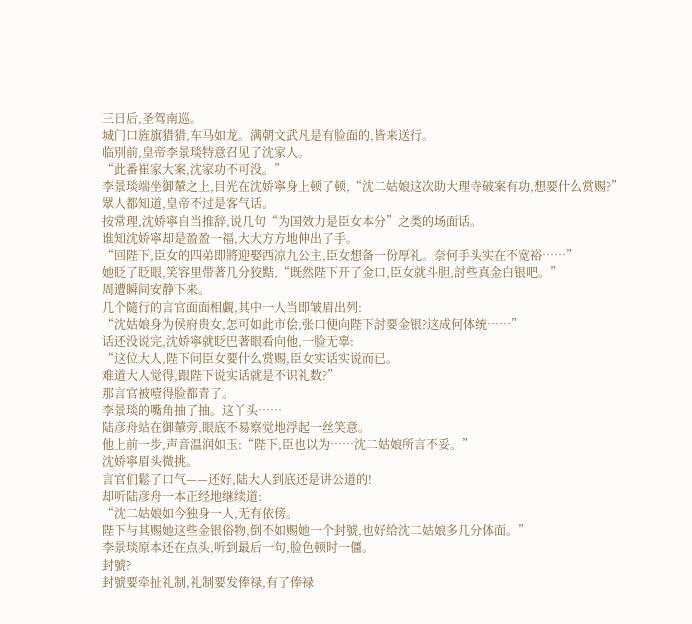三日后,圣驾南巡。
城门口旌旗猎猎,车马如龙。满朝文武凡是有脸面的,皆来送行。
临別前,皇帝李景琰特意召见了沈家人。
“此番崔家大案,沈家功不可没。”
李景琰端坐御輦之上,目光在沈娇寧身上顿了顿,“沈二姑娘这次助大理寺破案有功,想要什么赏赐?”
眾人都知道,皇帝不过是客气话。
按常理,沈娇寧自当推辞,说几句“为国效力是臣女本分”之类的场面话。
谁知沈娇寧却是盈盈一福,大大方方地伸出了手。
“回陛下,臣女的四弟即將迎娶西凉九公主,臣女想备一份厚礼。奈何手头实在不宽裕……”
她眨了眨眼,笑容里带著几分狡黠,“既然陛下开了金口,臣女就斗胆,討些真金白银吧。”
周遭瞬间安静下来。
几个隨行的言官面面相覷,其中一人当即皱眉出列:
“沈姑娘身为侯府贵女,怎可如此市侩,张口便向陛下討要金银?这成何体统……”
话还没说完,沈娇寧就眨巴著眼看向他,一脸无辜:
“这位大人,陛下问臣女要什么赏赐,臣女实话实说而已。
难道大人觉得,跟陛下说实话就是不识礼数?”
那言官被噎得脸都青了。
李景琰的嘴角抽了抽。这丫头……
陆彦舟站在御輦旁,眼底不易察觉地浮起一丝笑意。
他上前一步,声音温润如玉:“陛下,臣也以为……沈二姑娘所言不妥。”
沈娇寧眉头微挑。
言官们鬆了口气——还好,陆大人到底还是讲公道的!
却听陆彦舟一本正经地继续道:
“沈二姑娘如今独身一人,无有依傍。
陛下与其赐她这些金银俗物,倒不如赐她一个封號,也好给沈二姑娘多几分体面。”
李景琰原本还在点头,听到最后一句,脸色顿时一僵。
封號?
封號要牵扯礼制,礼制要发俸禄,有了俸禄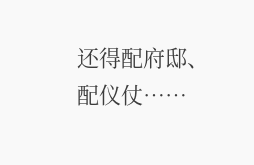还得配府邸、配仪仗……